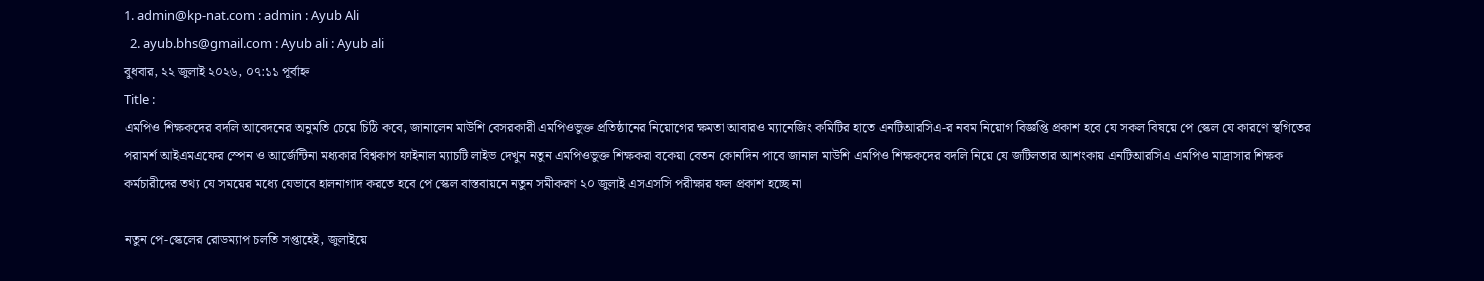1. admin@kp-nat.com : admin : Ayub Ali
  2. ayub.bhs@gmail.com : Ayub ali : Ayub ali
বুধবার, ২২ জুলাই ২০২৬, ০৭:১১ পূর্বাহ্ন
Title :
এমপিও শিক্ষকদের বদলি আবেদনের অনুমতি চেয়ে চিঠি কবে, জানালেন মাউশি বেসরকারী এমপিওভুক্ত প্রতিষ্ঠানের নিয়োগের ক্ষমতা আবারও ম্যানেজিং কমিটির হাতে এনটিআরসিএ-র নবম নিয়োগ বিজ্ঞপ্তি প্রকাশ হবে যে সকল বিষয়ে পে স্কেল যে কারণে স্থগিতের পরামর্শ আইএমএফের স্পেন ও আর্জেন্টিনা মধ্যকার বিশ্বকাপ ফাইনাল ম্যাচটি লাইভ দেখুন নতুন এমপিওভুক্ত শিক্ষকরা বকেয়া বেতন কোনদিন পাবে জানাল মাউশি এমপিও শিক্ষকদের বদলি নিয়ে যে জটিলতার আশংকায় এনটিআরসিএ এমপিও মাদ্রাসার শিক্ষক কর্মচারীদের তথ্য যে সময়ের মধ্যে যেভাবে হালনাগাদ করতে হবে পে স্কেল বাস্তবায়নে নতুন সমীকরণ ২০ জুলাই এসএসসি পরীক্ষার ফল প্রকাশ হচ্ছে না

নতুন পে-স্কেলের রোডম্যাপ চলতি সপ্তাহেই, জুলাইয়ে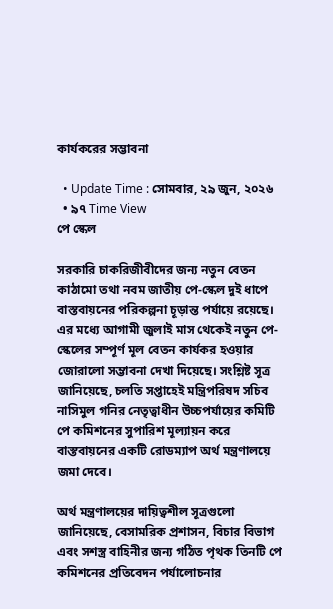কার্যকরের সম্ভাবনা

  • Update Time : সোমবার, ২৯ জুন, ২০২৬
  • ৯৭ Time View
পে স্কেল

সরকারি চাকরিজীবীদের জন্য নতুন বেতন কাঠামো তথা নবম জাতীয় পে-স্কেল দুই ধাপে বাস্তবায়নের পরিকল্পনা চূড়ান্ত পর্যায়ে রয়েছে। এর মধ্যে আগামী জুলাই মাস থেকেই নতুন পে-স্কেলের সম্পূর্ণ মূল বেতন কার্যকর হওয়ার জোরালো সম্ভাবনা দেখা দিয়েছে। সংশ্লিষ্ট সূত্র জানিয়েছে, চলতি সপ্তাহেই মন্ত্রিপরিষদ সচিব নাসিমুল গনির নেতৃত্বাধীন উচ্চপর্যায়ের কমিটি পে কমিশনের সুপারিশ মূল্যায়ন করে বাস্তবায়নের একটি রোডম্যাপ অর্থ মন্ত্রণালয়ে জমা দেবে।

অর্থ মন্ত্রণালয়ের দায়িত্বশীল সূত্রগুলো জানিয়েছে, বেসামরিক প্রশাসন, বিচার বিভাগ এবং সশস্ত্র বাহিনীর জন্য গঠিত পৃথক তিনটি পে কমিশনের প্রতিবেদন পর্যালোচনার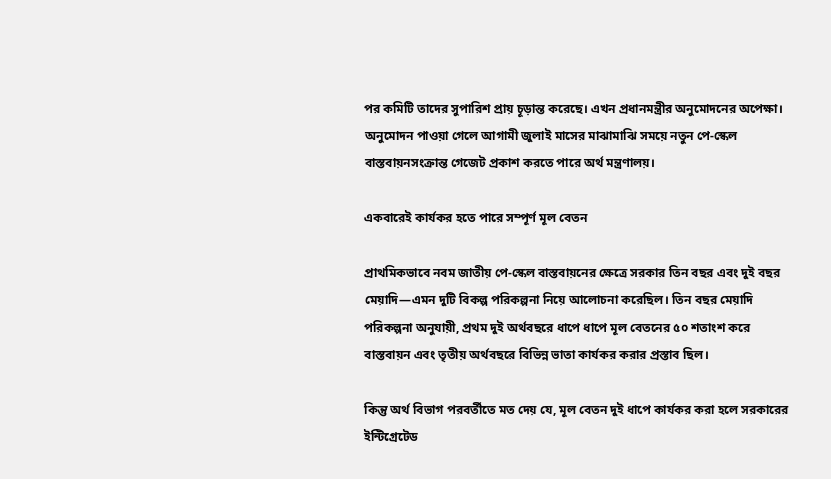পর কমিটি তাদের সুপারিশ প্রায় চূড়ান্ত করেছে। এখন প্রধানমন্ত্রীর অনুমোদনের অপেক্ষা। অনুমোদন পাওয়া গেলে আগামী জুলাই মাসের মাঝামাঝি সময়ে নতুন পে-স্কেল বাস্তবায়নসংক্রান্ত গেজেট প্রকাশ করতে পারে অর্থ মন্ত্রণালয়।

একবারেই কার্যকর হতে পারে সম্পূর্ণ মূল বেতন

প্রাথমিকভাবে নবম জাতীয় পে-স্কেল বাস্তবায়নের ক্ষেত্রে সরকার তিন বছর এবং দুই বছর মেয়াদি—এমন দুটি বিকল্প পরিকল্পনা নিয়ে আলোচনা করেছিল। তিন বছর মেয়াদি পরিকল্পনা অনুযায়ী, প্রথম দুই অর্থবছরে ধাপে ধাপে মূল বেতনের ৫০ শতাংশ করে বাস্তবায়ন এবং তৃতীয় অর্থবছরে বিভিন্ন ভাতা কার্যকর করার প্রস্তাব ছিল।

কিন্তু অর্থ বিভাগ পরবর্তীতে মত দেয় যে, মূল বেতন দুই ধাপে কার্যকর করা হলে সরকারের ইন্টিগ্রেটেড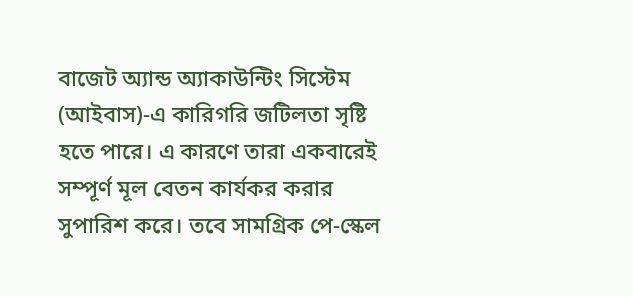বাজেট অ্যান্ড অ্যাকাউন্টিং সিস্টেম (আইবাস)-এ কারিগরি জটিলতা সৃষ্টি হতে পারে। এ কারণে তারা একবারেই সম্পূর্ণ মূল বেতন কার্যকর করার সুপারিশ করে। তবে সামগ্রিক পে-স্কেল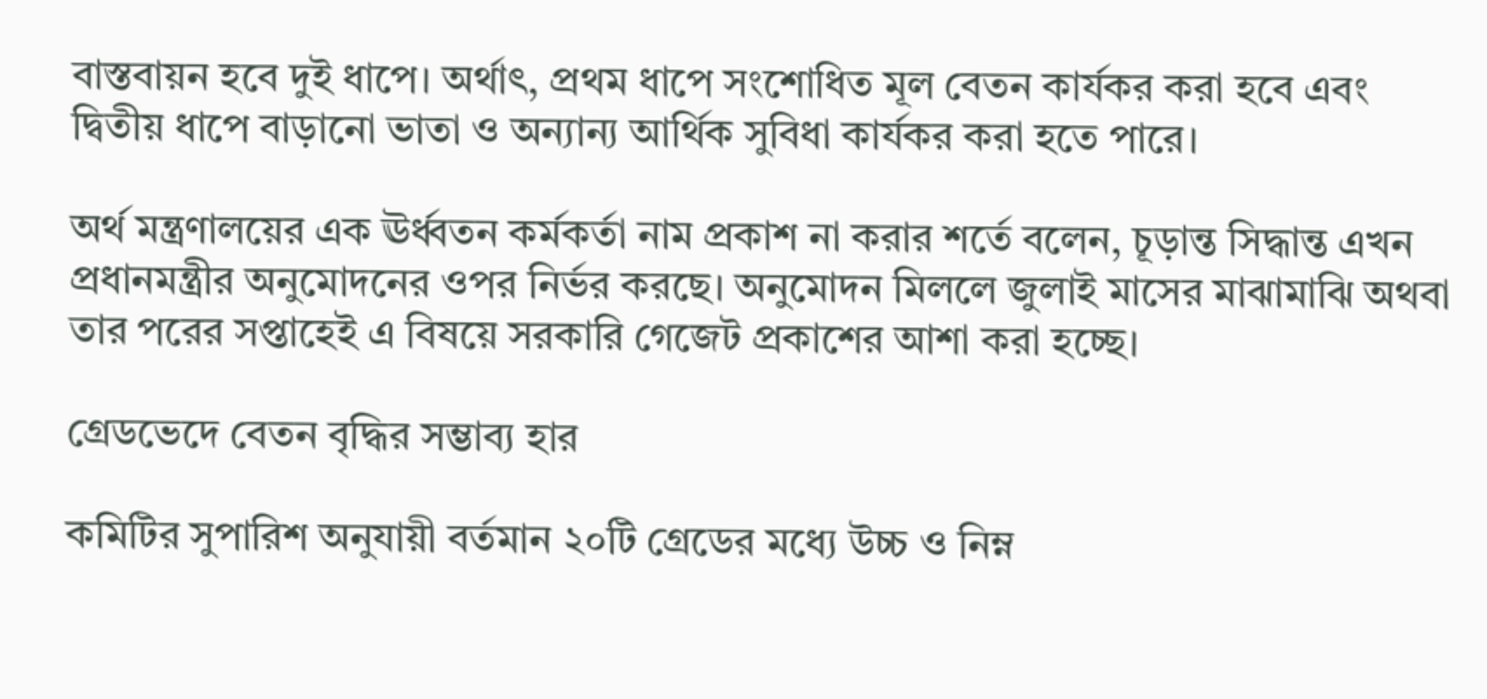বাস্তবায়ন হবে দুই ধাপে। অর্থাৎ, প্রথম ধাপে সংশোধিত মূল বেতন কার্যকর করা হবে এবং দ্বিতীয় ধাপে বাড়ানো ভাতা ও অন্যান্য আর্থিক সুবিধা কার্যকর করা হতে পারে।

অর্থ মন্ত্রণালয়ের এক ঊর্ধ্বতন কর্মকর্তা নাম প্রকাশ না করার শর্তে বলেন, চূড়ান্ত সিদ্ধান্ত এখন প্রধানমন্ত্রীর অনুমোদনের ওপর নির্ভর করছে। অনুমোদন মিললে জুলাই মাসের মাঝামাঝি অথবা তার পরের সপ্তাহেই এ বিষয়ে সরকারি গেজেট প্রকাশের আশা করা হচ্ছে।

গ্রেডভেদে বেতন বৃদ্ধির সম্ভাব্য হার

কমিটির সুপারিশ অনুযায়ী বর্তমান ২০টি গ্রেডের মধ্যে উচ্চ ও নিম্ন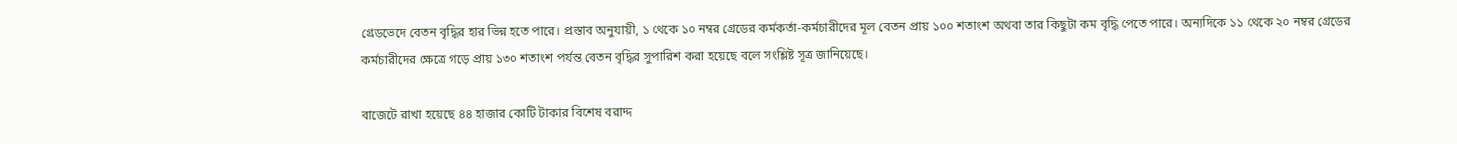গ্রেডভেদে বেতন বৃদ্ধির হার ভিন্ন হতে পারে। প্রস্তাব অনুযায়ী, ১ থেকে ১০ নম্বর গ্রেডের কর্মকর্তা-কর্মচারীদের মূল বেতন প্রায় ১০০ শতাংশ অথবা তার কিছুটা কম বৃদ্ধি পেতে পারে। অন্যদিকে ১১ থেকে ২০ নম্বর গ্রেডের কর্মচারীদের ক্ষেত্রে গড়ে প্রায় ১৩০ শতাংশ পর্যন্ত বেতন বৃদ্ধির সুপারিশ করা হয়েছে বলে সংশ্লিষ্ট সূত্র জানিয়েছে।

বাজেটে রাখা হয়েছে ৪৪ হাজার কোটি টাকার বিশেষ বরাদ্দ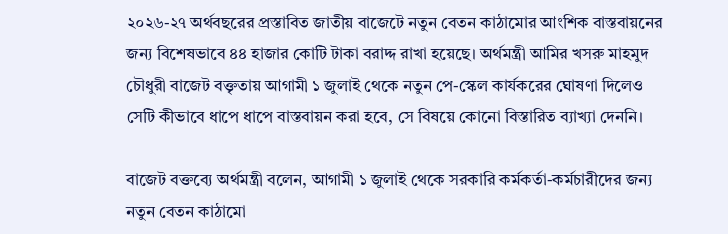২০২৬-২৭ অর্থবছরের প্রস্তাবিত জাতীয় বাজেটে নতুন বেতন কাঠামোর আংশিক বাস্তবায়নের জন্য বিশেষভাবে ৪৪ হাজার কোটি টাকা বরাদ্দ রাখা হয়েছে। অর্থমন্ত্রী আমির খসরু মাহমুদ চৌধুরী বাজেট বক্তৃতায় আগামী ১ জুলাই থেকে নতুন পে-স্কেল কার্যকরের ঘোষণা দিলেও সেটি কীভাবে ধাপে ধাপে বাস্তবায়ন করা হবে, সে বিষয়ে কোনো বিস্তারিত ব্যাখ্যা দেননি।

বাজেট বক্তব্যে অর্থমন্ত্রী বলেন, আগামী ১ জুলাই থেকে সরকারি কর্মকর্তা-কর্মচারীদের জন্য নতুন বেতন কাঠামো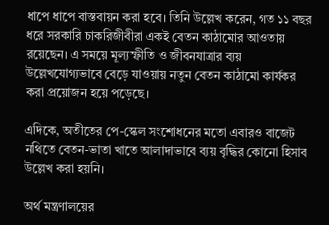ধাপে ধাপে বাস্তবায়ন করা হবে। তিনি উল্লেখ করেন, গত ১১ বছর ধরে সরকারি চাকরিজীবীরা একই বেতন কাঠামোর আওতায় রয়েছেন। এ সময়ে মূল্যস্ফীতি ও জীবনযাত্রার ব্যয় উল্লেখযোগ্যভাবে বেড়ে যাওয়ায় নতুন বেতন কাঠামো কার্যকর করা প্রয়োজন হয়ে পড়েছে।

এদিকে, অতীতের পে-স্কেল সংশোধনের মতো এবারও বাজেট নথিতে বেতন-ভাতা খাতে আলাদাভাবে ব্যয় বৃদ্ধির কোনো হিসাব উল্লেখ করা হয়নি।

অর্থ মন্ত্রণালয়ের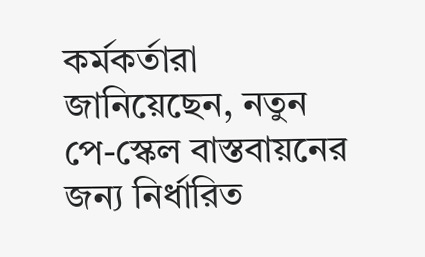কর্মকর্তারা জানিয়েছেন, নতুন পে-স্কেল বাস্তবায়নের জন্য নির্ধারিত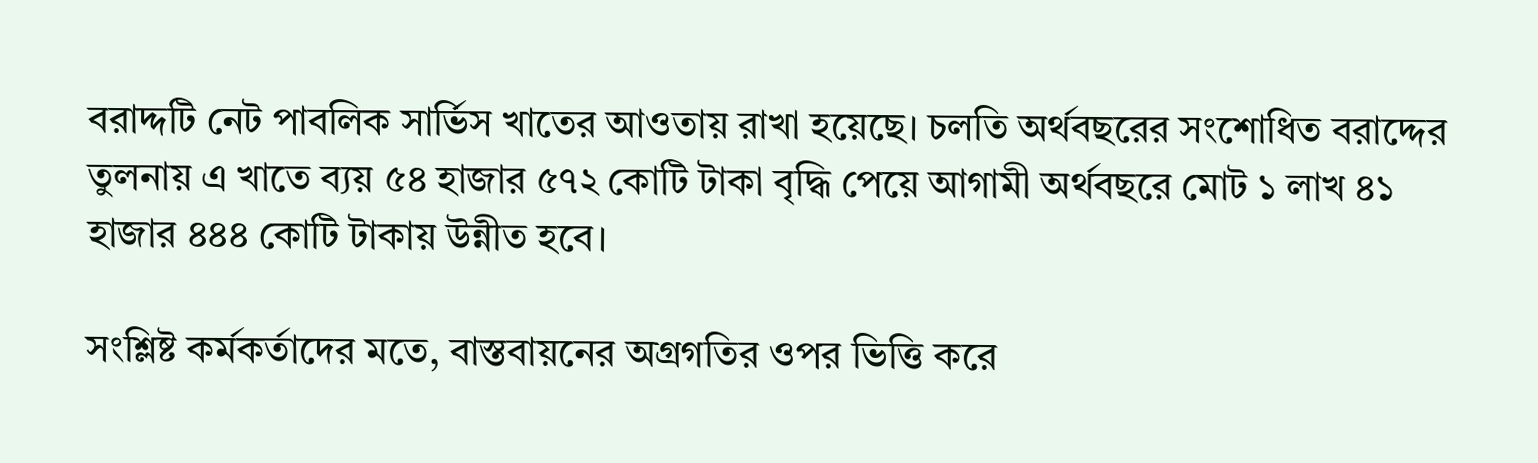বরাদ্দটি নেট পাবলিক সার্ভিস খাতের আওতায় রাখা হয়েছে। চলতি অর্থবছরের সংশোধিত বরাদ্দের তুলনায় এ খাতে ব্যয় ৫৪ হাজার ৫৭২ কোটি টাকা বৃদ্ধি পেয়ে আগামী অর্থবছরে মোট ১ লাখ ৪১ হাজার ৪৪৪ কোটি টাকায় উন্নীত হবে।

সংশ্লিষ্ট কর্মকর্তাদের মতে, বাস্তবায়নের অগ্রগতির ওপর ভিত্তি করে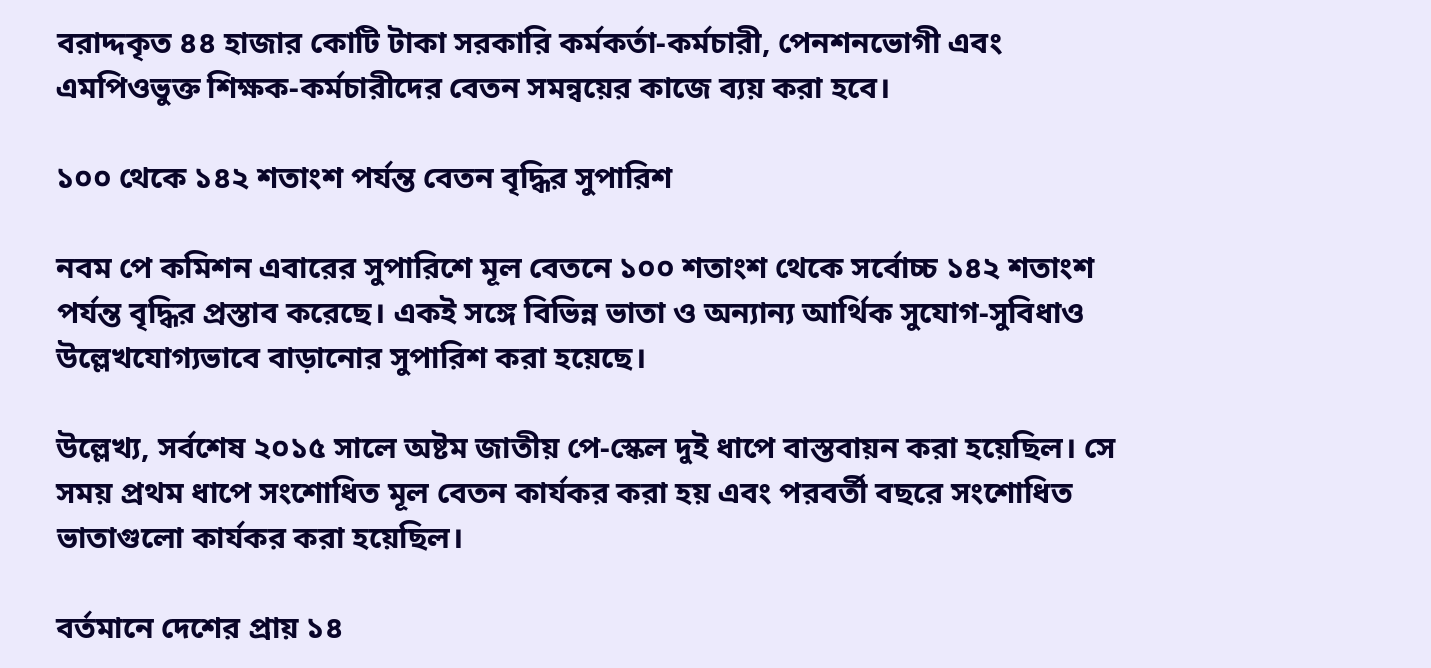বরাদ্দকৃত ৪৪ হাজার কোটি টাকা সরকারি কর্মকর্তা-কর্মচারী, পেনশনভোগী এবং এমপিওভুক্ত শিক্ষক-কর্মচারীদের বেতন সমন্বয়ের কাজে ব্যয় করা হবে।

১০০ থেকে ১৪২ শতাংশ পর্যন্ত বেতন বৃদ্ধির সুপারিশ

নবম পে কমিশন এবারের সুপারিশে মূল বেতনে ১০০ শতাংশ থেকে সর্বোচ্চ ১৪২ শতাংশ পর্যন্ত বৃদ্ধির প্রস্তাব করেছে। একই সঙ্গে বিভিন্ন ভাতা ও অন্যান্য আর্থিক সুযোগ-সুবিধাও উল্লেখযোগ্যভাবে বাড়ানোর সুপারিশ করা হয়েছে।

উল্লেখ্য, সর্বশেষ ২০১৫ সালে অষ্টম জাতীয় পে-স্কেল দুই ধাপে বাস্তবায়ন করা হয়েছিল। সে সময় প্রথম ধাপে সংশোধিত মূল বেতন কার্যকর করা হয় এবং পরবর্তী বছরে সংশোধিত ভাতাগুলো কার্যকর করা হয়েছিল।

বর্তমানে দেশের প্রায় ১৪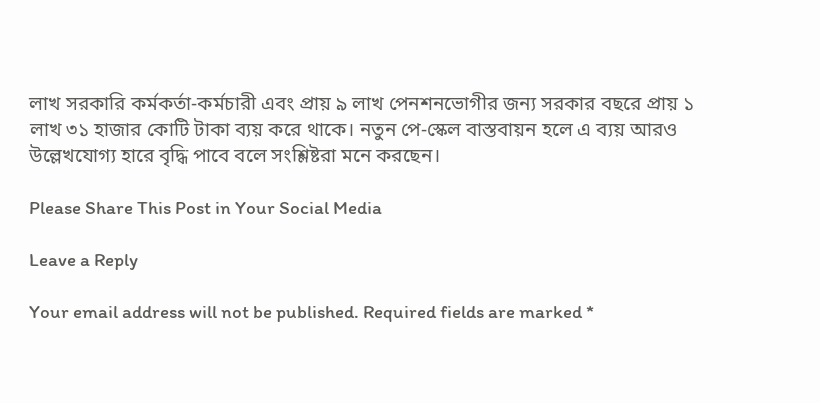লাখ সরকারি কর্মকর্তা-কর্মচারী এবং প্রায় ৯ লাখ পেনশনভোগীর জন্য সরকার বছরে প্রায় ১ লাখ ৩১ হাজার কোটি টাকা ব্যয় করে থাকে। নতুন পে-স্কেল বাস্তবায়ন হলে এ ব্যয় আরও উল্লেখযোগ্য হারে বৃদ্ধি পাবে বলে সংশ্লিষ্টরা মনে করছেন।

Please Share This Post in Your Social Media

Leave a Reply

Your email address will not be published. Required fields are marked *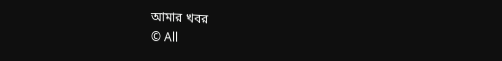আমার খবর
© All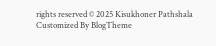rights reserved © 2025 Kisukhoner Pathshala
Customized By BlogTheme